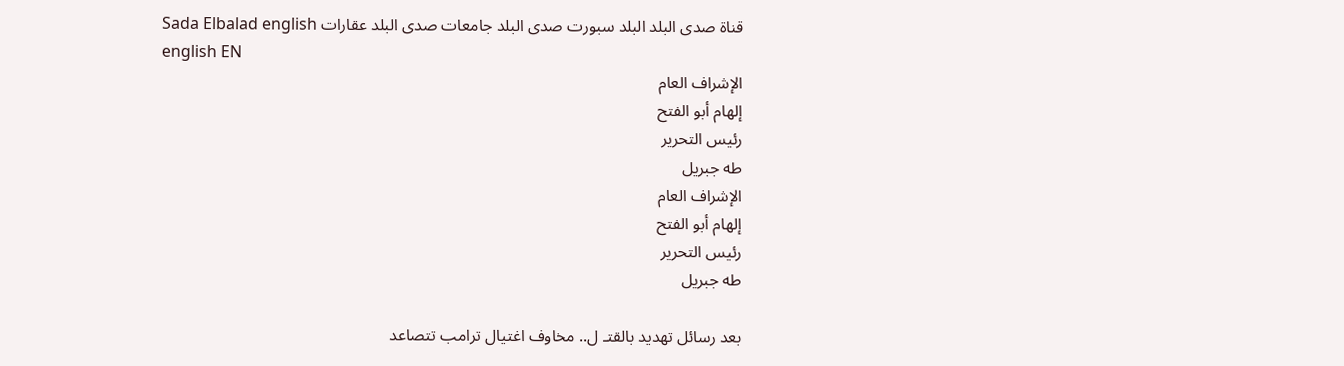قناة صدى البلد البلد سبورت صدى البلد جامعات صدى البلد عقارات Sada Elbalad english
english EN
الإشراف العام
إلهام أبو الفتح
رئيس التحرير
طه جبريل
الإشراف العام
إلهام أبو الفتح
رئيس التحرير
طه جبريل

بعد رسائل تهديد بالقتـ ل.. مخاوف اغتيال ترامب تتصاعد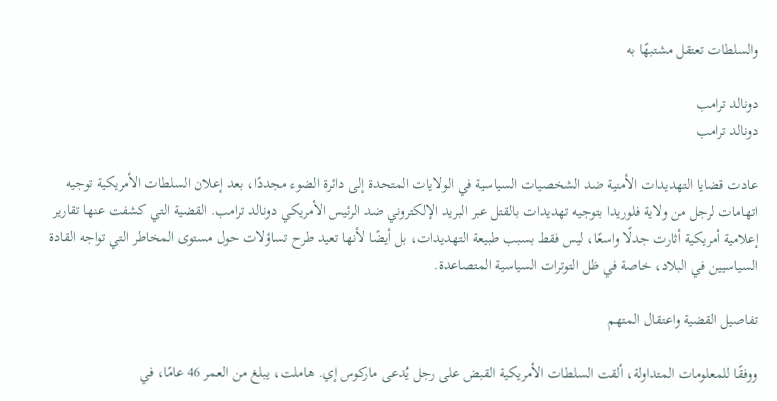والسلطات تعتقل مشتبهًا به

دونالد ترامب
دونالد ترامب

عادت قضايا التهديدات الأمنية ضد الشخصيات السياسية في الولايات المتحدة إلى دائرة الضوء مجددًا، بعد إعلان السلطات الأمريكية توجيه اتهامات لرجل من ولاية فلوريدا بتوجيه تهديدات بالقتل عبر البريد الإلكتروني ضد الرئيس الأمريكي دونالد ترامب. القضية التي كشفت عنها تقارير إعلامية أمريكية أثارت جدلًا واسعًا، ليس فقط بسبب طبيعة التهديدات، بل أيضًا لأنها تعيد طرح تساؤلات حول مستوى المخاطر التي تواجه القادة السياسيين في البلاد، خاصة في ظل التوترات السياسية المتصاعدة.

تفاصيل القضية واعتقال المتهم

ووفقًا للمعلومات المتداولة، ألقت السلطات الأمريكية القبض على رجل يُدعى ماركوس إي. هاملت، يبلغ من العمر 46 عامًا، في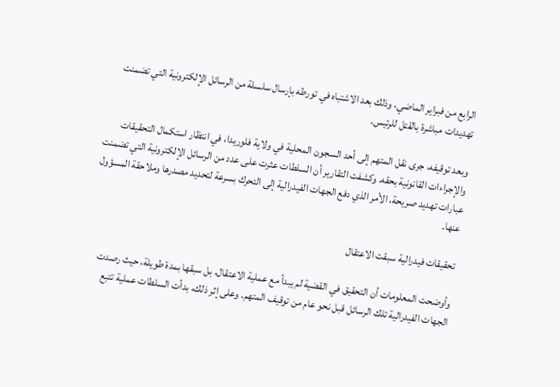الرابع من فبراير الماضي، وذلك بعد الاشتباه في تورطه بإرسال سلسلة من الرسائل الإلكترونية التي تضمنت تهديدات مباشرة بالقتل للرئيس.

وبعد توقيفه، جرى نقل المتهم إلى أحد السجون المحلية في ولاية فلوريدا، في انتظار استكمال التحقيقات والإجراءات القانونية بحقه. وكشفت التقارير أن السلطات عثرت على عدد من الرسائل الإلكترونية التي تضمنت عبارات تهديد صريحة، الأمر الذي دفع الجهات الفيدرالية إلى التحرك بسرعة لتحديد مصدرها وملاحقة المسؤول عنها.

تحقيقات فيدرالية سبقت الاعتقال

وأوضحت المعلومات أن التحقيق في القضية لم يبدأ مع عملية الاعتقال، بل سبقها بمدة طويلة، حيث رصدت الجهات الفيدرالية تلك الرسائل قبل نحو عام من توقيف المتهم. وعلى إثر ذلك، بدأت السلطات عملية تتبع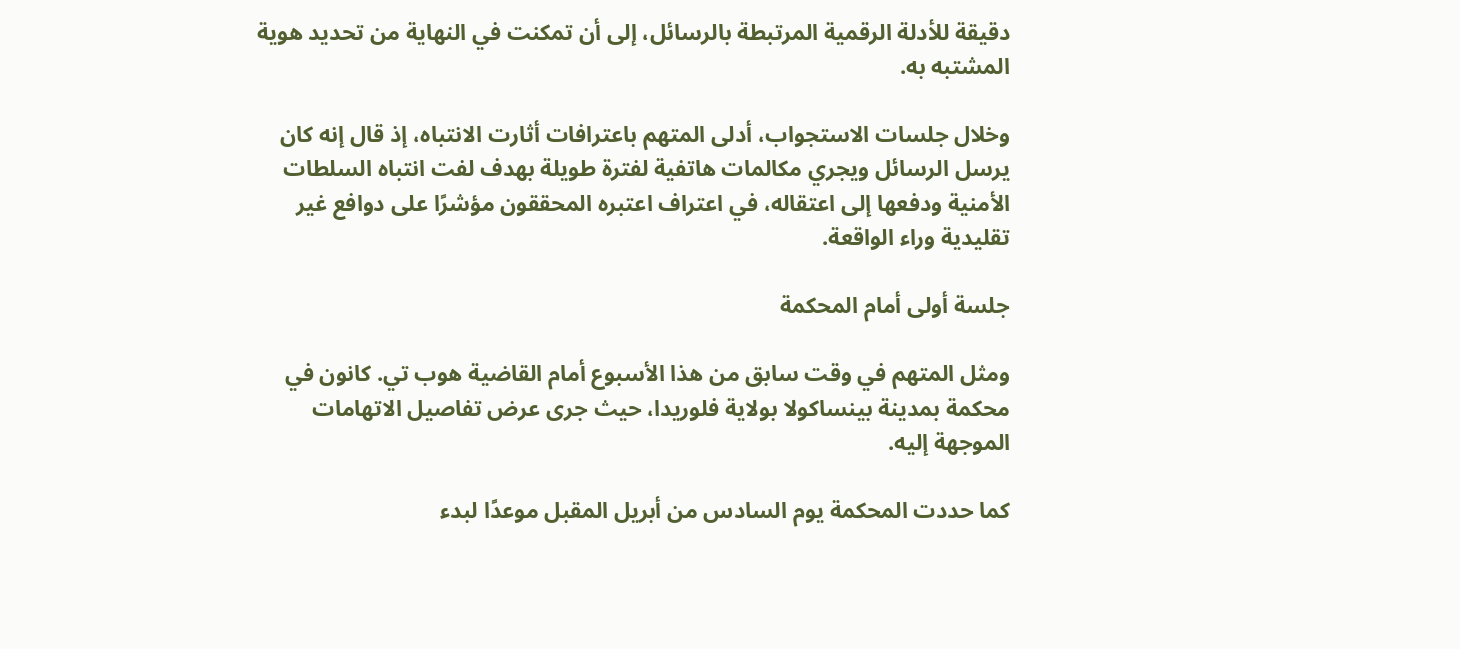دقيقة للأدلة الرقمية المرتبطة بالرسائل، إلى أن تمكنت في النهاية من تحديد هوية المشتبه به.

وخلال جلسات الاستجواب، أدلى المتهم باعترافات أثارت الانتباه، إذ قال إنه كان يرسل الرسائل ويجري مكالمات هاتفية لفترة طويلة بهدف لفت انتباه السلطات الأمنية ودفعها إلى اعتقاله، في اعتراف اعتبره المحققون مؤشرًا على دوافع غير تقليدية وراء الواقعة.

جلسة أولى أمام المحكمة

ومثل المتهم في وقت سابق من هذا الأسبوع أمام القاضية هوب تي. كانون في محكمة بمدينة بينساكولا بولاية فلوريدا، حيث جرى عرض تفاصيل الاتهامات الموجهة إليه.

كما حددت المحكمة يوم السادس من أبريل المقبل موعدًا لبدء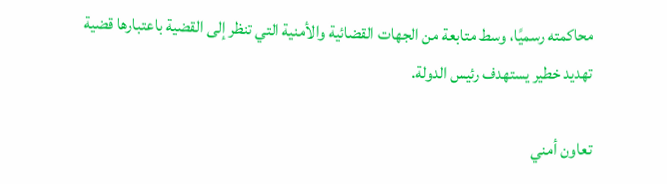محاكمته رسميًا، وسط متابعة من الجهات القضائية والأمنية التي تنظر إلى القضية باعتبارها قضية تهديد خطير يستهدف رئيس الدولة.

تعاون أمني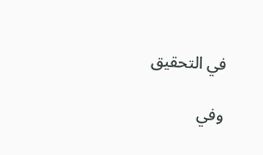في التحقيق

وفي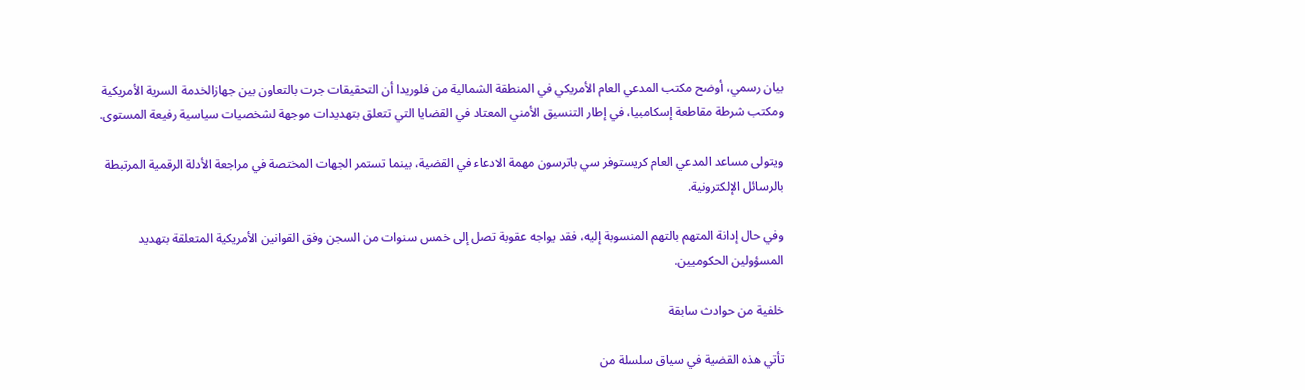بيان رسمي، أوضح مكتب المدعي العام الأمريكي في المنطقة الشمالية من فلوريدا أن التحقيقات جرت بالتعاون بين جهازالخدمة السرية الأمريكية ومكتب شرطة مقاطعة إسكامبيا، في إطار التنسيق الأمني المعتاد في القضايا التي تتعلق بتهديدات موجهة لشخصيات سياسية رفيعة المستوى.

ويتولى مساعد المدعي العام كريستوفر سي باترسون مهمة الادعاء في القضية، بينما تستمر الجهات المختصة في مراجعة الأدلة الرقمية المرتبطة بالرسائل الإلكترونية.

وفي حال إدانة المتهم بالتهم المنسوبة إليه، فقد يواجه عقوبة تصل إلى خمس سنوات من السجن وفق القوانين الأمريكية المتعلقة بتهديد المسؤولين الحكوميين.

خلفية من حوادث سابقة

تأتي هذه القضية في سياق سلسلة من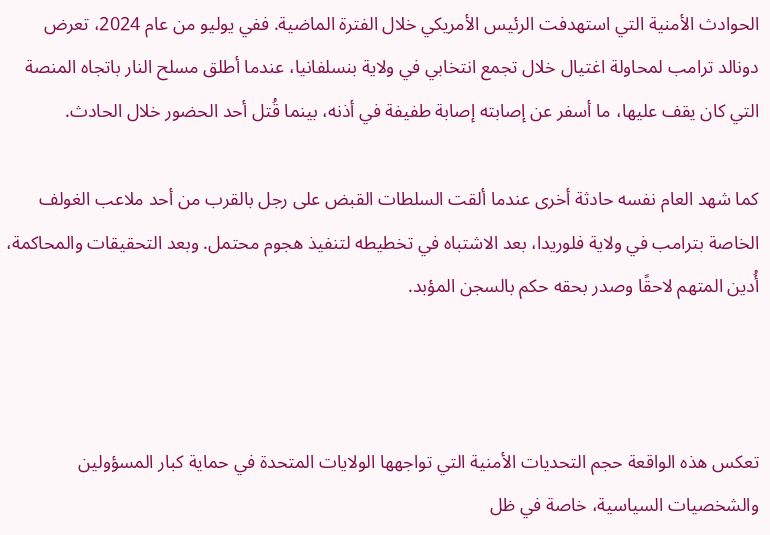الحوادث الأمنية التي استهدفت الرئيس الأمريكي خلال الفترة الماضية. ففي يوليو من عام 2024، تعرض دونالد ترامب لمحاولة اغتيال خلال تجمع انتخابي في ولاية بنسلفانيا، عندما أطلق مسلح النار باتجاه المنصة التي كان يقف عليها، ما أسفر عن إصابته إصابة طفيفة في أذنه، بينما قُتل أحد الحضور خلال الحادث.

كما شهد العام نفسه حادثة أخرى عندما ألقت السلطات القبض على رجل بالقرب من أحد ملاعب الغولف الخاصة بترامب في ولاية فلوريدا، بعد الاشتباه في تخطيطه لتنفيذ هجوم محتمل. وبعد التحقيقات والمحاكمة، أُدين المتهم لاحقًا وصدر بحقه حكم بالسجن المؤبد.



تعكس هذه الواقعة حجم التحديات الأمنية التي تواجهها الولايات المتحدة في حماية كبار المسؤولين والشخصيات السياسية، خاصة في ظل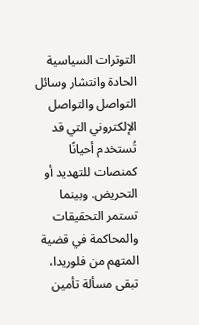التوترات السياسية الحادة وانتشار وسائل التواصل والتواصل الإلكتروني التي قد تُستخدم أحيانًا كمنصات للتهديد أو التحريض. وبينما تستمر التحقيقات والمحاكمة في قضية المتهم من فلوريدا، تبقى مسألة تأمين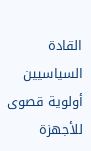القادة السياسيين أولوية قصوى للأجهزة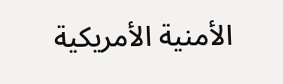الأمنية الأمريكية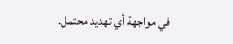في مواجهة أي تهديد محتمل.